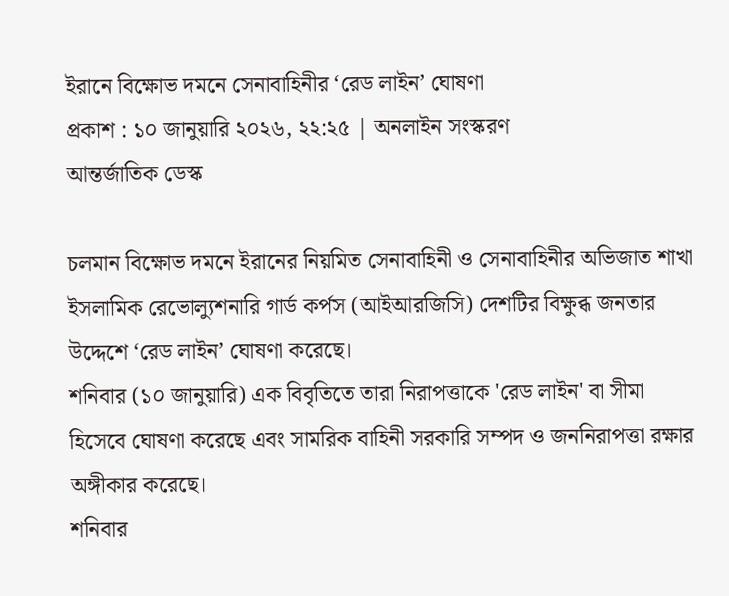ইরানে বিক্ষোভ দমনে সেনাবাহিনীর ‘রেড লাইন’ ঘোষণা
প্রকাশ : ১০ জানুয়ারি ২০২৬, ২২:২৫ | অনলাইন সংস্করণ
আন্তর্জাতিক ডেস্ক

চলমান বিক্ষোভ দমনে ইরানের নিয়মিত সেনাবাহিনী ও সেনাবাহিনীর অভিজাত শাখা ইসলামিক রেভোল্যুশনারি গার্ড কর্পস (আইআরজিসি) দেশটির বিক্ষুব্ধ জনতার উদ্দেশে ‘রেড লাইন’ ঘোষণা করেছে।
শনিবার (১০ জানুয়ারি) এক বিবৃতিতে তারা নিরাপত্তাকে 'রেড লাইন' বা সীমা হিসেবে ঘোষণা করেছে এবং সামরিক বাহিনী সরকারি সম্পদ ও জননিরাপত্তা রক্ষার অঙ্গীকার করেছে।
শনিবার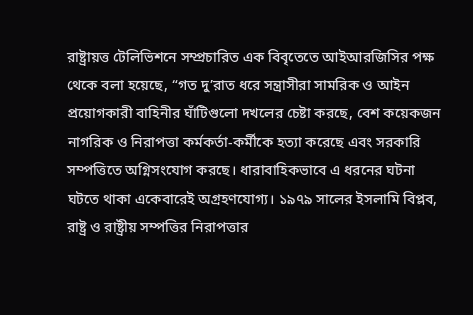রাষ্ট্রায়ত্ত টেলিভিশনে সম্প্রচারিত এক বিবৃতেতে আইআরজিসির পক্ষ থেকে বলা হয়েছে, “গত দু’রাত ধরে সন্ত্রাসীরা সামরিক ও আইন প্রয়োগকারী বাহিনীর ঘাঁটিগুলো দখলের চেষ্টা করছে, বেশ কয়েকজন নাগরিক ও নিরাপত্তা কর্মকর্তা-কর্মীকে হত্যা করেছে এবং সরকারি সম্পত্তিতে অগ্নিসংযোগ করছে। ধারাবাহিকভাবে এ ধরনের ঘটনা ঘটতে থাকা একেবারেই অগ্রহণযোগ্য। ১৯৭৯ সালের ইসলামি বিপ্লব, রাষ্ট্র ও রাষ্ট্রীয় সম্পত্তির নিরাপত্তার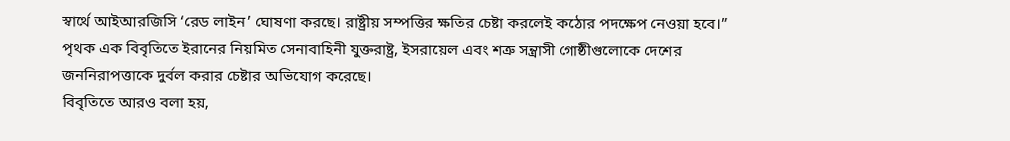স্বার্থে আইআরজিসি ‘রেড লাইন’ ঘোষণা করছে। রাষ্ট্রীয় সম্পত্তির ক্ষতির চেষ্টা করলেই কঠোর পদক্ষেপ নেওয়া হবে।”
পৃথক এক বিবৃতিতে ইরানের নিয়মিত সেনাবাহিনী যুক্তরাষ্ট্র, ইসরায়েল এবং শত্রু সন্ত্রাসী গোষ্ঠীগুলোকে দেশের জননিরাপত্তাকে দুর্বল করার চেষ্টার অভিযোগ করেছে।
বিবৃতিতে আরও বলা হয়,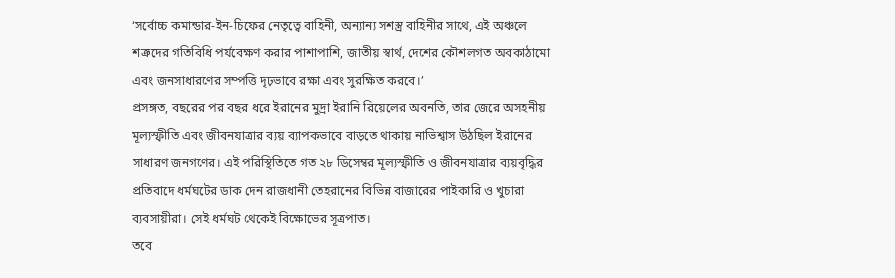‘সর্বোচ্চ কমান্ডার-ইন-চিফের নেতৃত্বে বাহিনী, অন্যান্য সশস্ত্র বাহিনীর সাথে, এই অঞ্চলে শত্রুদের গতিবিধি পর্যবেক্ষণ করার পাশাপাশি, জাতীয় স্বার্থ, দেশের কৌশলগত অবকাঠামো এবং জনসাধারণের সম্পত্তি দৃঢ়ভাবে রক্ষা এবং সুরক্ষিত করবে।’
প্রসঙ্গত, বছরের পর বছর ধরে ইরানের মুদ্রা ইরানি রিয়েলের অবনতি, তার জেরে অসহনীয় মূল্যস্ফীতি এবং জীবনযাত্রার ব্যয় ব্যাপকভাবে বাড়তে থাকায় নাভিশ্বাস উঠছিল ইরানের সাধারণ জনগণের। এই পরিস্থিতিতে গত ২৮ ডিসেম্বর মূল্যস্ফীতি ও জীবনযাত্রার ব্যয়বৃদ্ধির প্রতিবাদে ধর্মঘটের ডাক দেন রাজধানী তেহরানের বিভিন্ন বাজারের পাইকারি ও খুচারা ব্যবসায়ীরা। সেই ধর্মঘট থেকেই বিক্ষোভের সূত্রপাত।
তবে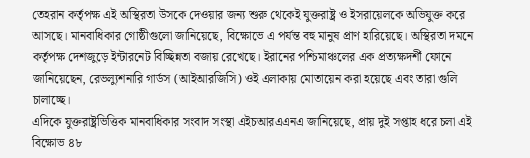তেহরান কর্তৃপক্ষ এই অস্থিরতা উসকে দেওয়ার জন্য শুরু থেকেই যুক্তরাষ্ট্র ও ইসরায়েলকে অভিযুক্ত করে আসছে। মানবাধিকার গোষ্ঠীগুলো জানিয়েছে, বিক্ষোভে এ পর্যন্ত বহু মানুষ প্রাণ হারিয়েছে। অস্থিরতা দমনে কর্তৃপক্ষ দেশজুড়ে ইন্টারনেট বিচ্ছিন্নতা বজায় রেখেছে। ইরানের পশ্চিমাঞ্চলের এক প্রত্যক্ষদর্শী ফোনে জানিয়েছেন, রেভল্যুশনারি গার্ডস (আইআরজিসি) ওই এলাকায় মোতায়েন করা হয়েছে এবং তারা গুলি চালাচ্ছে।
এদিকে যুক্তরাষ্ট্রভিত্তিক মানবাধিকার সংবাদ সংস্থা এইচআরএএনএ জানিয়েছে, প্রায় দুই সপ্তাহ ধরে চলা এই বিক্ষোভ ৪৮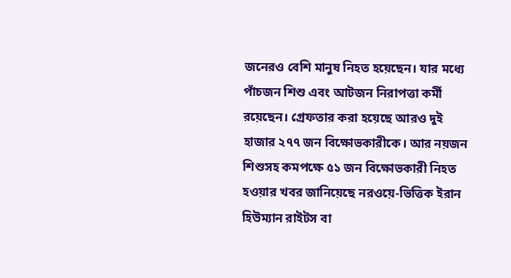জনেরও বেশি মানুষ নিহত হয়েছেন। যার মধ্যে পাঁচজন শিশু এবং আটজন নিরাপত্তা কর্মী রয়েছেন। গ্রেফতার করা হয়েছে আরও দুই হাজার ২৭৭ জন বিক্ষোভকারীকে। আর নয়জন শিশুসহ কমপক্ষে ৫১ জন বিক্ষোভকারী নিহত হওয়ার খবর জানিয়েছে নরওয়ে-ভিত্তিক ইরান হিউম্যান রাইটস বা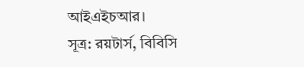আইএইচআর।
সূত্র: রয়টার্স, বিবিসি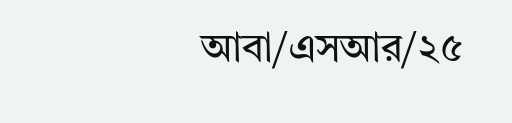আবা/এসআর/২৫